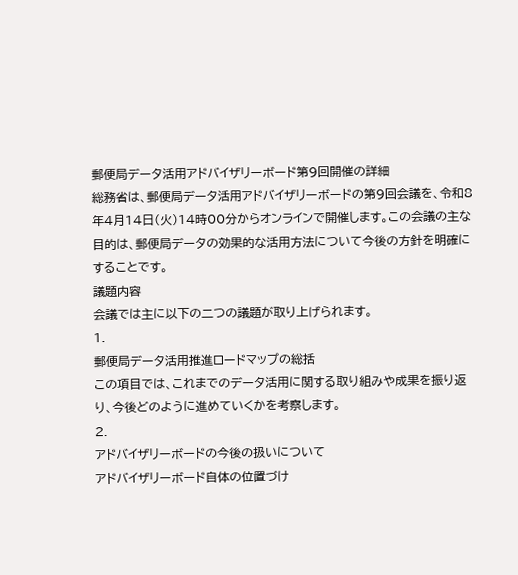郵便局データ活用アドバイザリーボード第9回開催の詳細
総務省は、郵便局データ活用アドバイザリーボードの第9回会議を、令和8年4月14日(火)14時00分からオンラインで開催します。この会議の主な目的は、郵便局データの効果的な活用方法について今後の方針を明確にすることです。
議題内容
会議では主に以下の二つの議題が取り上げられます。
1.
郵便局データ活用推進ロードマップの総括
この項目では、これまでのデータ活用に関する取り組みや成果を振り返り、今後どのように進めていくかを考察します。
2.
アドバイザリーボードの今後の扱いについて
アドバイザリーボード自体の位置づけ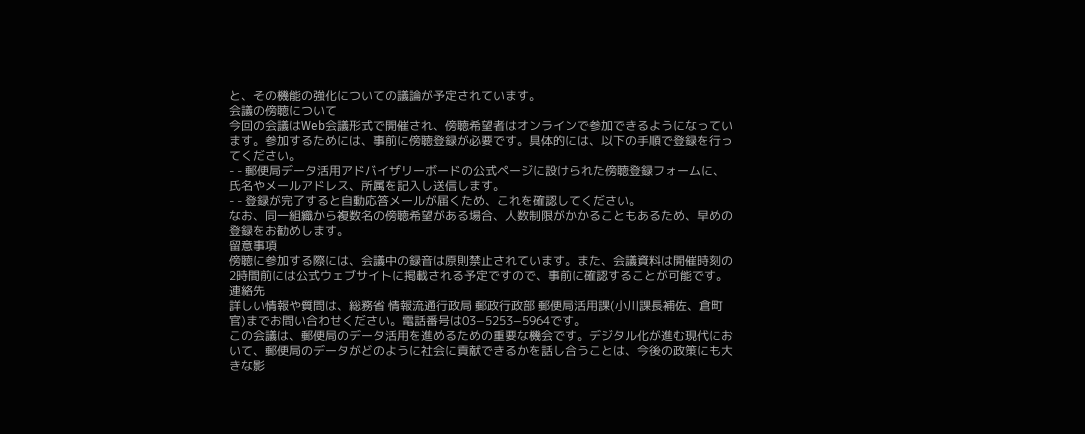と、その機能の強化についての議論が予定されています。
会議の傍聴について
今回の会議はWeb会議形式で開催され、傍聴希望者はオンラインで参加できるようになっています。参加するためには、事前に傍聴登録が必要です。具体的には、以下の手順で登録を行ってください。
- - 郵便局データ活用アドバイザリーボードの公式ページに設けられた傍聴登録フォームに、氏名やメールアドレス、所属を記入し送信します。
- - 登録が完了すると自動応答メールが届くため、これを確認してください。
なお、同一組織から複数名の傍聴希望がある場合、人数制限がかかることもあるため、早めの登録をお勧めします。
留意事項
傍聴に参加する際には、会議中の録音は原則禁止されています。また、会議資料は開催時刻の2時間前には公式ウェブサイトに掲載される予定ですので、事前に確認することが可能です。
連絡先
詳しい情報や質問は、総務省 情報流通行政局 郵政行政部 郵便局活用課(小川課長補佐、倉町官)までお問い合わせください。電話番号は03−5253−5964です。
この会議は、郵便局のデータ活用を進めるための重要な機会です。デジタル化が進む現代において、郵便局のデータがどのように社会に貢献できるかを話し合うことは、今後の政策にも大きな影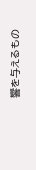響を与えるもの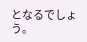となるでしょう。